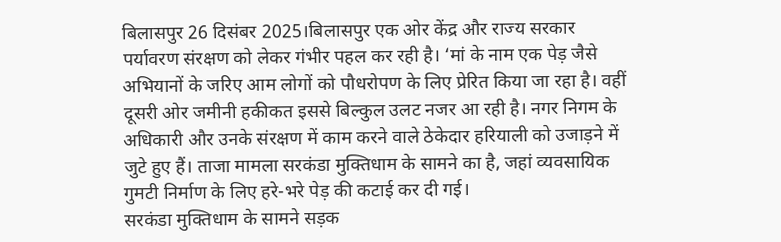बिलासपुर 26 दिसंबर 2025।बिलासपुर एक ओर केंद्र और राज्य सरकार पर्यावरण संरक्षण को लेकर गंभीर पहल कर रही है। ‘मां के नाम एक पेड़ जैसे अभियानों के जरिए आम लोगों को पौधरोपण के लिए प्रेरित किया जा रहा है। वहीं दूसरी ओर जमीनी हकीकत इससे बिल्कुल उलट नजर आ रही है। नगर निगम के अधिकारी और उनके संरक्षण में काम करने वाले ठेकेदार हरियाली को उजाड़ने में जुटे हुए हैं। ताजा मामला सरकंडा मुक्तिधाम के सामने का है, जहां व्यवसायिक गुमटी निर्माण के लिए हरे-भरे पेड़ की कटाई कर दी गई।
सरकंडा मुक्तिधाम के सामने सड़क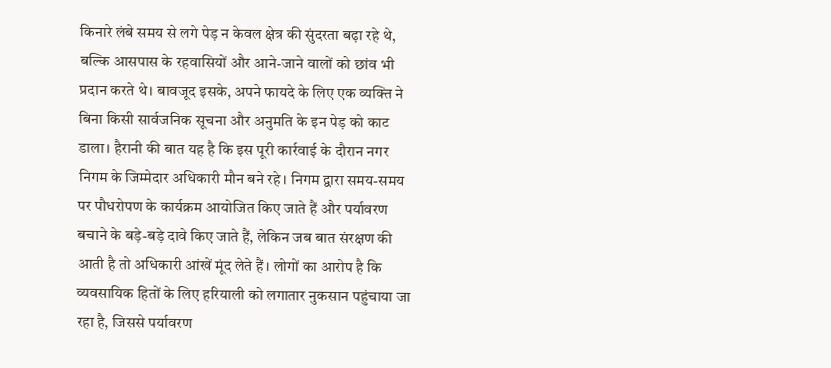किनारे लंबे समय से लगे पेड़ न केवल क्षेत्र की सुंदरता बढ़ा रहे थे, बल्कि आसपास के रहवासियों और आने-जाने वालों को छांव भी प्रदान करते थे। बावजूद इसके, अपने फायदे के लिए एक व्यक्ति ने बिना किसी सार्वजनिक सूचना और अनुमति के इन पेड़ को काट डाला। हैरानी की बात यह है कि इस पूरी कार्रवाई के दौरान नगर निगम के जिम्मेदार अधिकारी मौन बने रहे। निगम द्वारा समय-समय पर पौधरोपण के कार्यक्रम आयोजित किए जाते हैं और पर्यावरण बचाने के बड़े-बड़े दावे किए जाते हैं, लेकिन जब बात संरक्षण की आती है तो अधिकारी आंखें मूंद लेते हैं। लोगों का आरोप है कि व्यवसायिक हितों के लिए हरियाली को लगातार नुकसान पहुंचाया जा रहा है, जिससे पर्यावरण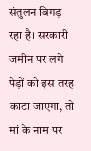संतुलन बिगड़ रहा है। सरकारी जमीन पर लगे पेड़ों को इस तरह काटा जाएगा, तो मां के नाम पर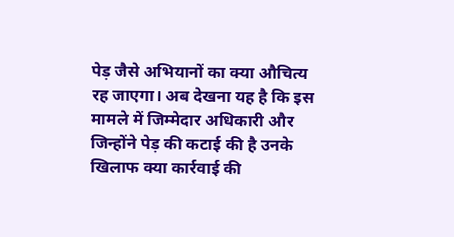पेड़ जैसे अभियानों का क्या औचित्य रह जाएगा। अब देखना यह है कि इस मामले में जिम्मेदार अधिकारी और जिन्होंने पेड़ की कटाई की है उनके खिलाफ क्या कार्रवाई की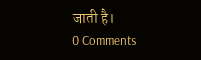जाती है।
0 Comments